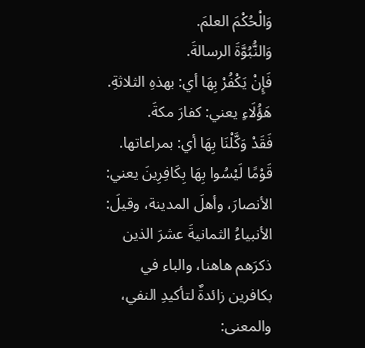وَالْحُكْمَ العلمَ.
وَالنُّبُوَّةَ الرسالةَ.
فَإِنْ يَكْفُرْ بِهَا أي: بهذهِ الثلاثةِ.
هَؤُلَاءِ يعني: كفارَ مكةَ.
فَقَدْ وَكَّلْنَا بِهَا أي: بمراعاتها.
قَوْمًا لَيْسُوا بِهَا بِكَافِرِينَ يعني: الأنصارَ، وأهلَ المدينة، وقيلَ: الأنبياءُ الثمانيةَ عشرَ الذين ذكرَهم هاهنا، والباء في بكافرين زائدةٌ لتأكيدِ النفي، والمعنى: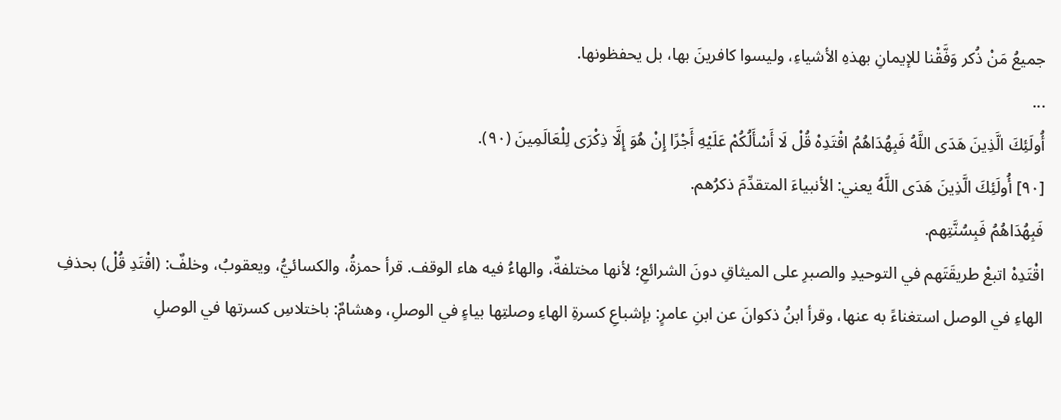جميعُ مَنْ ذُكر وَفَّقْنا للإيمانِ بهذهِ الأشياءِ، وليسوا كافرينَ بها، بل يحفظونها.
...
أُولَئِكَ الَّذِينَ هَدَى اللَّهُ فَبِهُدَاهُمُ اقْتَدِهْ قُلْ لَا أَسْأَلُكُمْ عَلَيْهِ أَجْرًا إِنْ هُوَ إِلَّا ذِكْرَى لِلْعَالَمِينَ (٩٠).
[٩٠] أُولَئِكَ الَّذِينَ هَدَى اللَّهُ يعني: الأنبياءَ المتقدِّمَ ذكرُهم.
فَبِهُدَاهُمُ فَبِسُنَّتِهم.
اقْتَدِهْ اتبعْ طريقَتَهم في التوحيدِ والصبرِ على الميثاقِ دونَ الشرائعِ؛ لأنها مختلفةٌ، والهاءُ فيه هاء الوقف. قرأ حمزةُ، والكسائيُّ، ويعقوبُ، وخلفٌ: (اقْتَدِ قُلْ) بحذفِ الهاءِ في الوصل استغناءً به عنها، وقرأ ابنُ ذكوانَ عن ابنِ عامرٍ: بإشباعِ كسرةِ الهاءِ وصلتِها بياءٍ في الوصلِ، وهشامٌ: باختلاسِ كسرتها في الوصلِ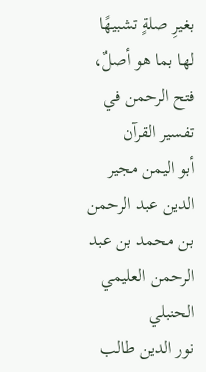بغيرِ صلةٍ تشبيهًا لها بما هو أصلٌ،
فتح الرحمن في تفسير القرآن
أبو اليمن مجير الدين عبد الرحمن بن محمد بن عبد الرحمن العليمي الحنبلي
نور الدين طالب